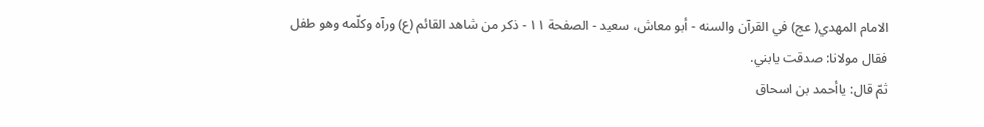الامام المهدي( عج) في القرآن والسنه - أبو معاش، سعيد - الصفحة ١١ - ذكر من شاهد القائم (ع) ورآه وكلّمه وهو طفل
فقال مولانا: صدقت يابني.
ثمّ قال: ياأحمد بن اسحاق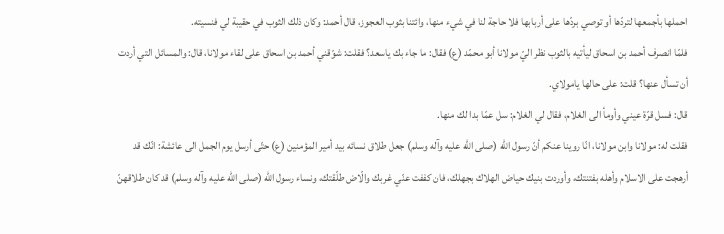احملها بأجمعها لتردّها أو توصي بردّها على أربابها فلا حاجة لنا في شيء منها، وائتنا بثوب العجوز، قال أحمد: وكان ذلك الثوب في حقيبة لي فنسيته.
فلمّا انصرف أحمد بن اسحاق ليأتيه بالثوب نظر اليّ مولانا أبو محمّد (ع) فقال: ما جاء بك ياسعد؟ فقلت: شوّقني أحمد بن اسحاق على لقاء مولانا، قال: والمسائل التي أردت أن تسأل عنها؟ قلت: على حالها يامولاي.
قال: فسل قرّة عيني وأومأ الى الغلام، فقال لي الغلام: سل عمّا بدا لك منها.
فقلت له: مولانا وابن مولانا، انّا روينا عنكم أنّ رسول الله (صلى الله عليه وآله وسلم) جعل طلاق نسائه بيد أمير المؤمنين (ع) حتّى أرسل يوم الجمل الى عائشة: انّك قد أرهجت على الاسلام وأهله بفتنتك، وأوردت بنيك حياض الهلاك بجهلك، فان كففت عنّي غربك والّاض طلّقتك، ونساء رسول الله (صلى الله عليه وآله وسلم) قد كان طلاقهنّ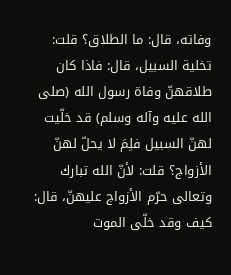وفاته، قال: ما الطلاق؟ قلت: تخلية السبيل، قال: فاذا كان طلاقهنّ وفاة رسول الله (صلى الله عليه وآله وسلم) قد خلّيت لهنّ السبيل فلِمَ لا يحلّ لهنّ الأزواج؟ قلت: لأنّ الله تبارك وتعالى حرّم الأزواج عليهنّ، قال: كيف وقد خلّى الموت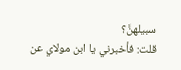سبيلهنَّ؟
قلت: فأخبرني يا ابن مولاي عن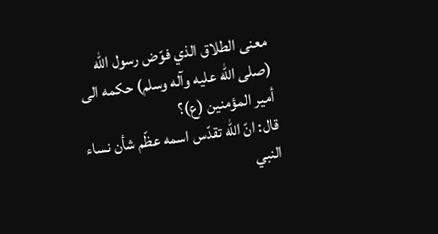معنى الطلاق الذي فوّض رسول الله (صلى الله عليه وآله وسلم) حكمه الى أمير المؤمنين (ع)؟
قال: انّ الله تقدّس اسمه عظّم شأن نساء النبي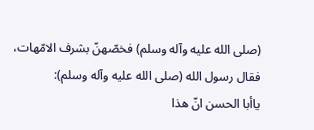(صلى الله عليه وآله وسلم) فخصّهنّ بشرف الامّهات، فقال رسول الله (صلى الله عليه وآله وسلم):
ياأبا الحسن انّ هذا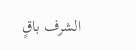الشرف باقٍ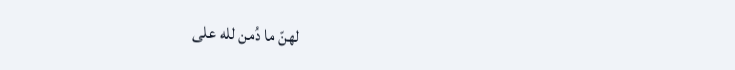لهنّ ما دُمن لله على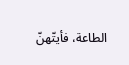الطاعة، فأيتّهنّ